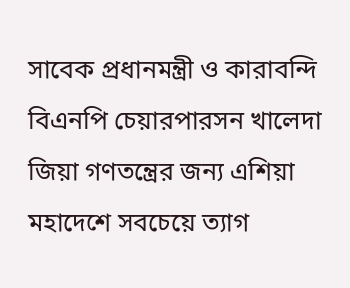সাবেক প্রধানমন্ত্রী ও কারাবন্দি বিএনপি চেয়ারপারসন খালেদা জিয়া গণতন্ত্রের জন্য এশিয়া মহাদেশে সবচেয়ে ত্যাগ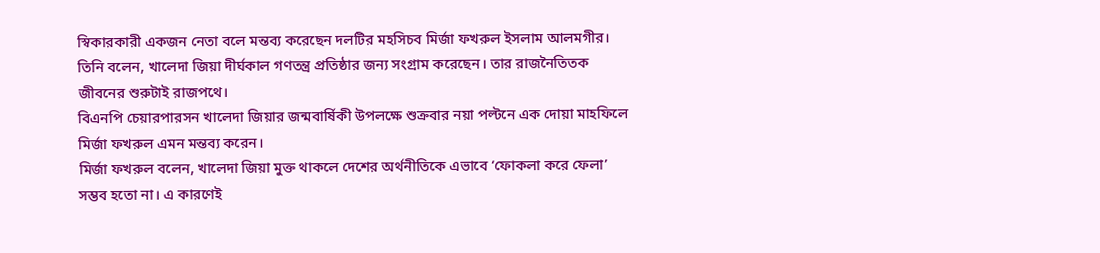স্বিকারকারী একজন নেতা বলে মন্তব্য করেছেন দলটির মহসিচব মির্জা ফখরুল ইসলাম আলমগীর।
তিনি বলেন, খালেদা জিয়া দীর্ঘকাল গণতন্ত্র প্রতিষ্ঠার জন্য সংগ্রাম করেছেন। তার রাজনৈতিতক জীবনের শুরুটাই রাজপথে।
বিএনপি চেয়ারপারসন খালেদা জিয়ার জন্মবার্ষিকী উপলক্ষে শুক্রবার নয়া পল্টনে এক দোয়া মাহফিলে মির্জা ফখরুল এমন মন্তব্য করেন।
মির্জা ফখরুল বলেন, খালেদা জিয়া মুক্ত থাকলে দেশের অর্থনীতিকে এভাবে ‘ফোকলা করে ফেলা’ সম্ভব হতো না। এ কারণেই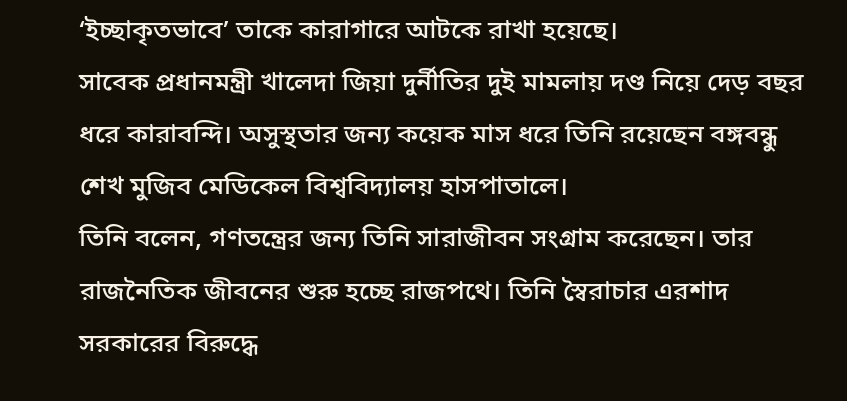‘ইচ্ছাকৃতভাবে’ তাকে কারাগারে আটকে রাখা হয়েছে।
সাবেক প্রধানমন্ত্রী খালেদা জিয়া দুর্নীতির দুই মামলায় দণ্ড নিয়ে দেড় বছর ধরে কারাবন্দি। অসুস্থতার জন্য কয়েক মাস ধরে তিনি রয়েছেন বঙ্গবন্ধু শেখ মুজিব মেডিকেল বিশ্ববিদ্যালয় হাসপাতালে।
তিনি বলেন, গণতন্ত্রের জন্য তিনি সারাজীবন সংগ্রাম করেছেন। তার রাজনৈতিক জীবনের শুরু হচ্ছে রাজপথে। তিনি স্বৈরাচার এরশাদ সরকারের বিরুদ্ধে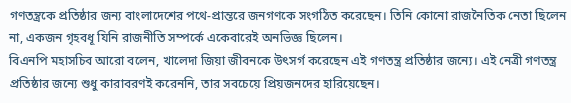গণতন্ত্রকে প্রতিষ্ঠার জন্য বাংলাদেশের পথে-প্রান্তরে জনগণকে সংগঠিত করেছেন। তিনি কোনো রাজনৈতিক নেতা ছিলেন না, একজন গৃহবধূ যিনি রাজনীতি সম্পর্কে একেবারেই অনভিজ্ঞ ছিলেন।
বিএনপি মহাসচিব আরো বলেন, খালেদা জিয়া জীবনকে উৎসর্গ করেছেন এই গণতন্ত্র প্রতিষ্ঠার জন্যে। এই নেত্রী গণতন্ত্র প্রতিষ্ঠার জন্যে শুধু কারাবরণই করেননি, তার সবচেয়ে প্রিয়জনদের হারিয়েছেন।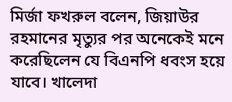মির্জা ফখরুল বলেন, জিয়াউর রহমানের মৃত্যুর পর অনেকেই মনে করেছিলেন যে বিএনপি ধবংস হয়ে যাবে। খালেদা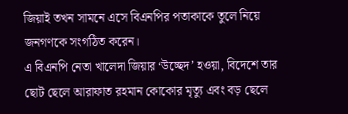জিয়াই তখন সামনে এসে বিএনপির পতাকাকে তুলে নিয়ে জনগণকে সংগঠিত করেন।
এ বিএনপি নেতা খালেদা জিয়ার ‘উচ্ছেদ’ হওয়া, বিদেশে তার ছোট ছেলে আরাফাত রহমান কোকোর মৃত্যু এবং বড় ছেলে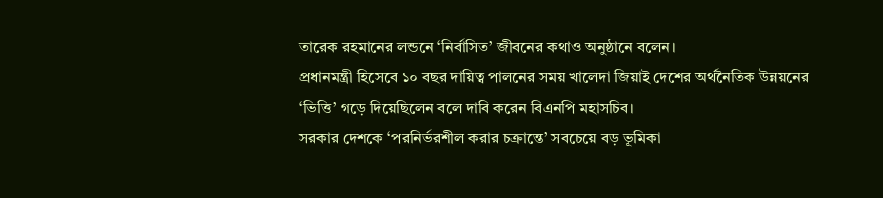তারেক রহমানের লন্ডনে ‘নির্বাসিত’ জীবনের কথাও অনুষ্ঠানে বলেন।
প্রধানমন্ত্রী হিসেবে ১০ বছর দায়িত্ব পালনের সময় খালেদা জিয়াই দেশের অর্থনৈতিক উন্নয়নের ‘ভিত্তি’ গড়ে দিয়েছিলেন বলে দাবি করেন বিএনপি মহাসচিব।
সরকার দেশকে ‘পরনির্ভরশীল করার চক্রান্তে’ সবচেয়ে বড় ভূমিকা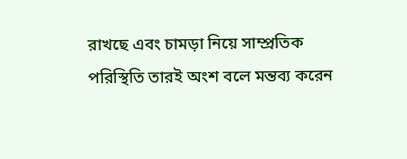রাখছে এবং চামড়া নিয়ে সাম্প্রতিক পরিস্থিতি তারই অংশ বলে মন্তব্য করেন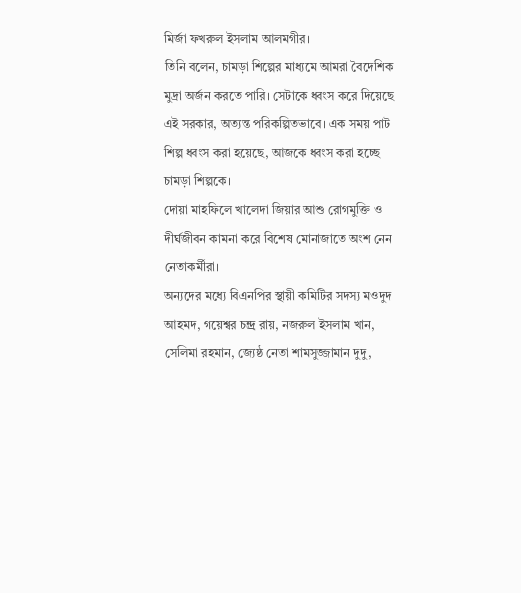মির্জা ফখরুল ইসলাম আলমগীর।
তিনি বলেন, চামড়া শিল্পের মাধ্যমে আমরা বৈদেশিক মুদ্রা অর্জন করতে পারি। সেটাকে ধ্বংস করে দিয়েছে এই সরকার, অত্যন্ত পরিকল্পিতভাবে। এক সময় পাট শিল্প ধ্বংস করা হয়েছে, আজকে ধ্বংস করা হচ্ছে চামড়া শিল্পকে।
দোয়া মাহফিলে খালেদা জিয়ার আশু রোগমুক্তি ও দীর্ঘজীবন কামনা করে বিশেষ মোনাজাতে অংশ নেন নেতাকর্মীরা।
অন্যদের মধ্যে বিএনপির স্থায়ী কমিটির সদস্য মওদুদ আহমদ, গয়েশ্বর চন্দ্র্র রায়, নজরুল ইসলাম খান, সেলিমা রহমান, জ্যেষ্ঠ নেতা শামসুজ্জামান দুদু,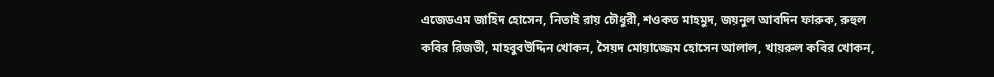এজেডএম জাহিদ হোসেন, নিতাই রায় চৌধুরী, শওকত মাহমুদ, জয়নুল আবদিন ফারুক, রুহুল কবির রিজভী, মাহবুবউদ্দিন খোকন, সৈয়দ মোয়াজ্জেম হোসেন আলাল, খায়রুল কবির খোকন,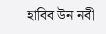হাবিব উন নবী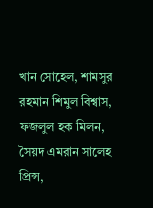খান সোহেল, শামসুর রহমান শিমুল বিশ্বাস, ফজলুল হক মিলন, সৈয়দ এমরান সালেহ প্রিন্স,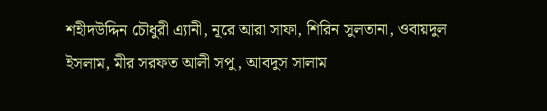শহীদউদ্দিন চৌধুরী এ্যানী, নূরে আরা সাফা, শিরিন সুলতানা, ওবায়দুল ইসলাম, মীর সরফত আলী সপু, আবদুস সালাম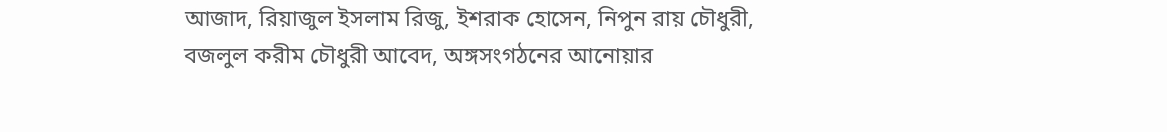আজাদ, রিয়াজুল ইসলাম রিজু, ইশরাক হোসেন, নিপুন রায় চৌধুরী, বজলুল করীম চৌধুরী আবেদ, অঙ্গসংগঠনের আনোয়ার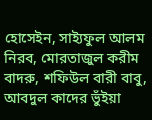হোসেইন, সাই্যফুল আলম নিরব, মোরতাজুল করীম বাদরু, শফিউল বারী বাবু, আবদুল কাদের ভুঁইয়া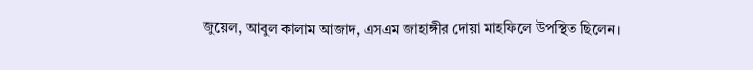জুয়েল, আবুল কালাম আজাদ, এসএম জাহাঙ্গীর দোয়া মাহফিলে উপস্থিত ছিলেন।